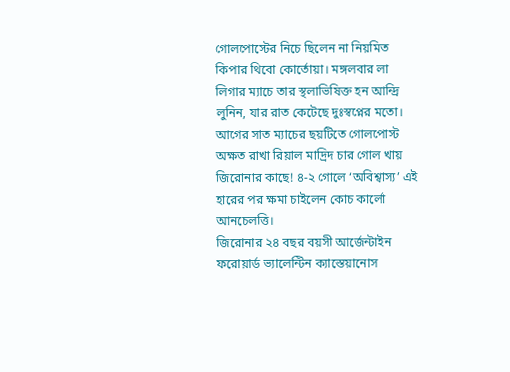গোলপোস্টের নিচে ছিলেন না নিয়মিত কিপার থিবো কোর্তোয়া। মঙ্গলবার লা লিগার ম্যাচে তার স্থলাভিষিক্ত হন আন্দ্রি লুনিন, যার রাত কেটেছে দুঃস্বপ্নের মতো। আগের সাত ম্যাচের ছয়টিতে গোলপোস্ট অক্ষত রাখা রিয়াল মাদ্রিদ চার গোল খায় জিরোনার কাছে! ৪-২ গোলে ‘অবিশ্বাস্য’ এই হারের পর ক্ষমা চাইলেন কোচ কার্লো আনচেলত্তি।
জিরোনার ২৪ বছর বয়সী আর্জেন্টাইন ফরোয়ার্ড ভ্যালেন্টিন ক্যাস্তেয়ানোস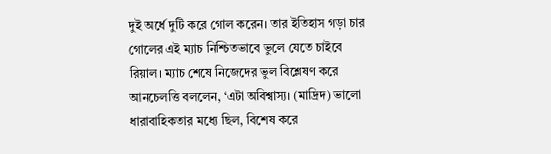দুই অর্ধে দুটি করে গোল করেন। তার ইতিহাস গড়া চার গোলের এই ম্যাচ নিশ্চিতভাবে ভুলে যেতে চাইবে রিয়াল। ম্যাচ শেষে নিজেদের ভুল বিশ্লেষণ করে আনচেলত্তি বললেন, ‘এটা অবিশ্বাস্য। (মাদ্রিদ) ভালো ধারাবাহিকতার মধ্যে ছিল, বিশেষ করে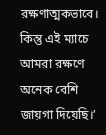রক্ষণাত্মকভাবে। কিন্তু এই ম্যাচে আমরা রক্ষণে অনেক বেশি জায়গা দিয়েছি।’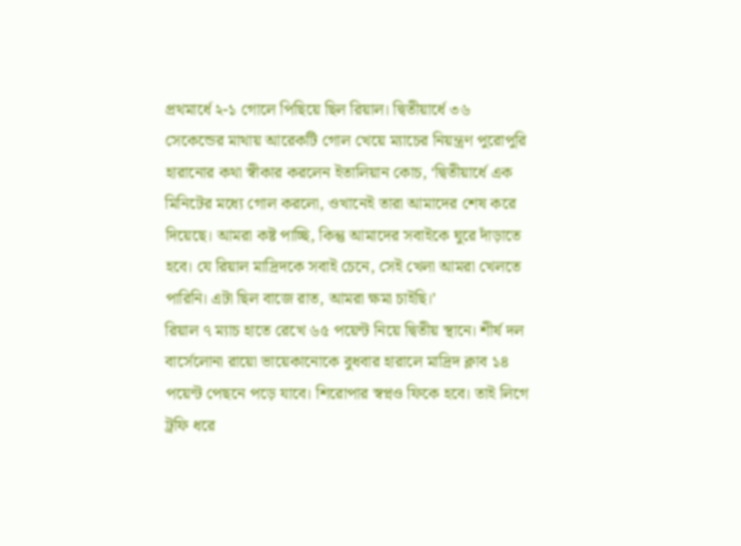প্রথমার্ধে ২-১ গোলে পিছিয়ে ছিল রিয়াল। দ্বিতীয়ার্ধে ৩৬ সেকেন্ডের মাথায় আরেকটি গোল খেয়ে ম্যাচের নিয়ন্ত্রণ পুরোপুরি হারানোর কথা স্বীকার করলেন ইতালিয়ান কোচ, ‘দ্বিতীয়ার্ধে এক মিনিটের মধ্যে গোল করলো, ওখানেই তারা আমাদের শেষ করে দিয়েছে। আমরা কষ্ট পাচ্ছি, কিন্তু আমাদের সবাইকে ঘুরে দাঁড়াতে হবে। যে রিয়াল মাদ্রিদকে সবাই চেনে, সেই খেলা আমরা খেলতে পারিনি। এটা ছিল বাজে রাত, আমরা ক্ষমা চাইছি।’
রিয়াল ৭ ম্যাচ হাতে রেখে ৬৫ পয়েন্ট নিয়ে দ্বিতীয় স্থানে। শীর্ষ দল বার্সেলোনা রায়ো ভায়েকানোকে বুধবার হারালে মাদ্রিদ ক্লাব ১৪ পয়েন্ট পেছনে পড়ে যাবে। শিরোপার স্বপ্নও ফিকে হবে। তাই লিগে ট্রফি ধরে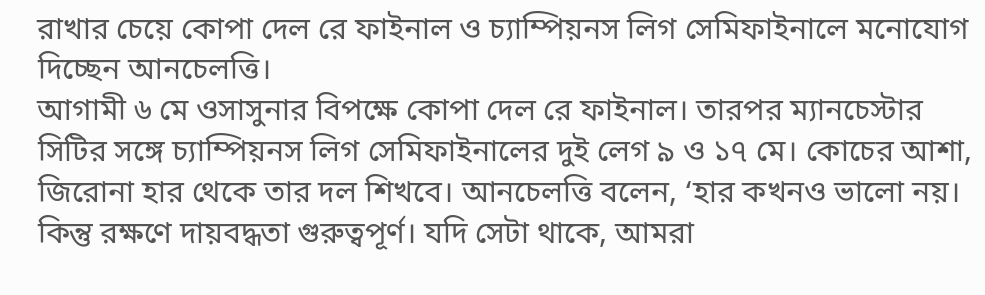রাখার চেয়ে কোপা দেল রে ফাইনাল ও চ্যাম্পিয়নস লিগ সেমিফাইনালে মনোযোগ দিচ্ছেন আনচেলত্তি।
আগামী ৬ মে ওসাসুনার বিপক্ষে কোপা দেল রে ফাইনাল। তারপর ম্যানচেস্টার সিটির সঙ্গে চ্যাম্পিয়নস লিগ সেমিফাইনালের দুই লেগ ৯ ও ১৭ মে। কোচের আশা, জিরোনা হার থেকে তার দল শিখবে। আনচেলত্তি বলেন, ‘হার কখনও ভালো নয়। কিন্তু রক্ষণে দায়বদ্ধতা গুরুত্বপূর্ণ। যদি সেটা থাকে, আমরা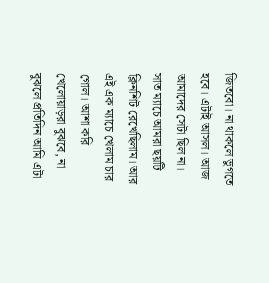জিতবো। না থাকলে ভুগতে হবে। এটাই আসল। আজ আমাদের সেটা ছিল না। সাত ম্যাচে আমরা ছয়টি ক্লিনশিট রেখেছিলাম। আর এই এক ম্যাচে খেলাম চার গোল। আশা করি খেলোয়াড়রা বুঝবে, না বুঝলে প্রতিদিন আমি এটা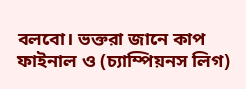বলবো। ভক্তরা জানে কাপ ফাইনাল ও (চ্যাম্পিয়নস লিগ)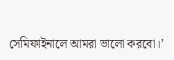সেমিফাইনালে আমরা ভালো করবো।’